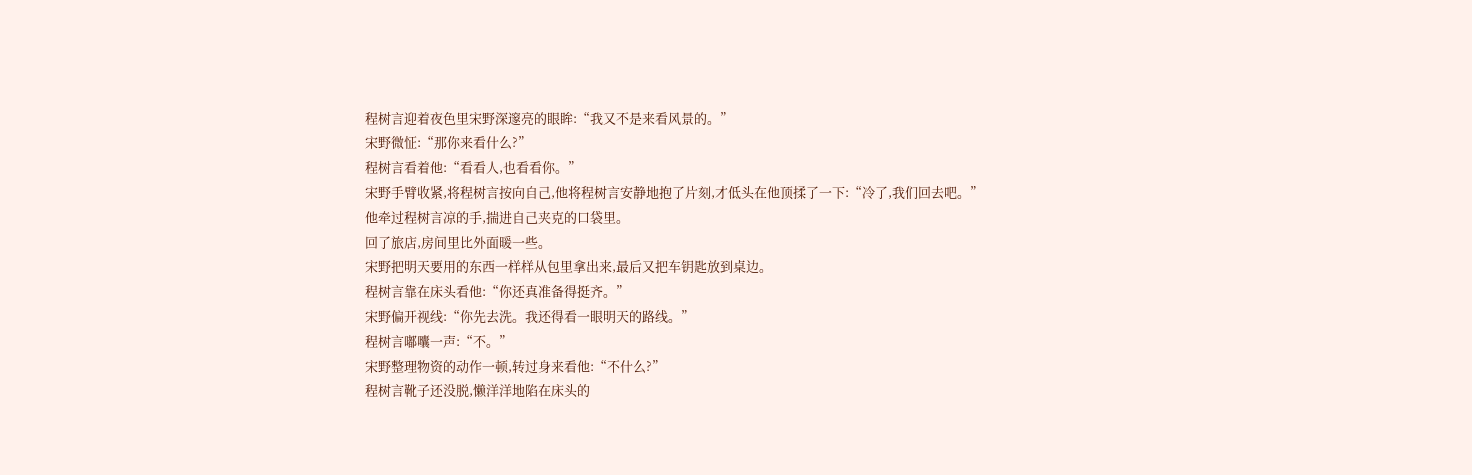程树言迎着夜色里宋野深邃亮的眼眸:“我又不是来看风景的。”
宋野微怔:“那你来看什么?”
程树言看着他:“看看人,也看看你。”
宋野手臂收紧,将程树言按向自己,他将程树言安静地抱了片刻,才低头在他顶揉了一下:“冷了,我们回去吧。”
他牵过程树言凉的手,揣进自己夹克的口袋里。
回了旅店,房间里比外面暖一些。
宋野把明天要用的东西一样样从包里拿出来,最后又把车钥匙放到桌边。
程树言靠在床头看他:“你还真准备得挺齐。”
宋野偏开视线:“你先去洗。我还得看一眼明天的路线。”
程树言嘟囔一声:“不。”
宋野整理物资的动作一顿,转过身来看他:“不什么?”
程树言靴子还没脱,懒洋洋地陷在床头的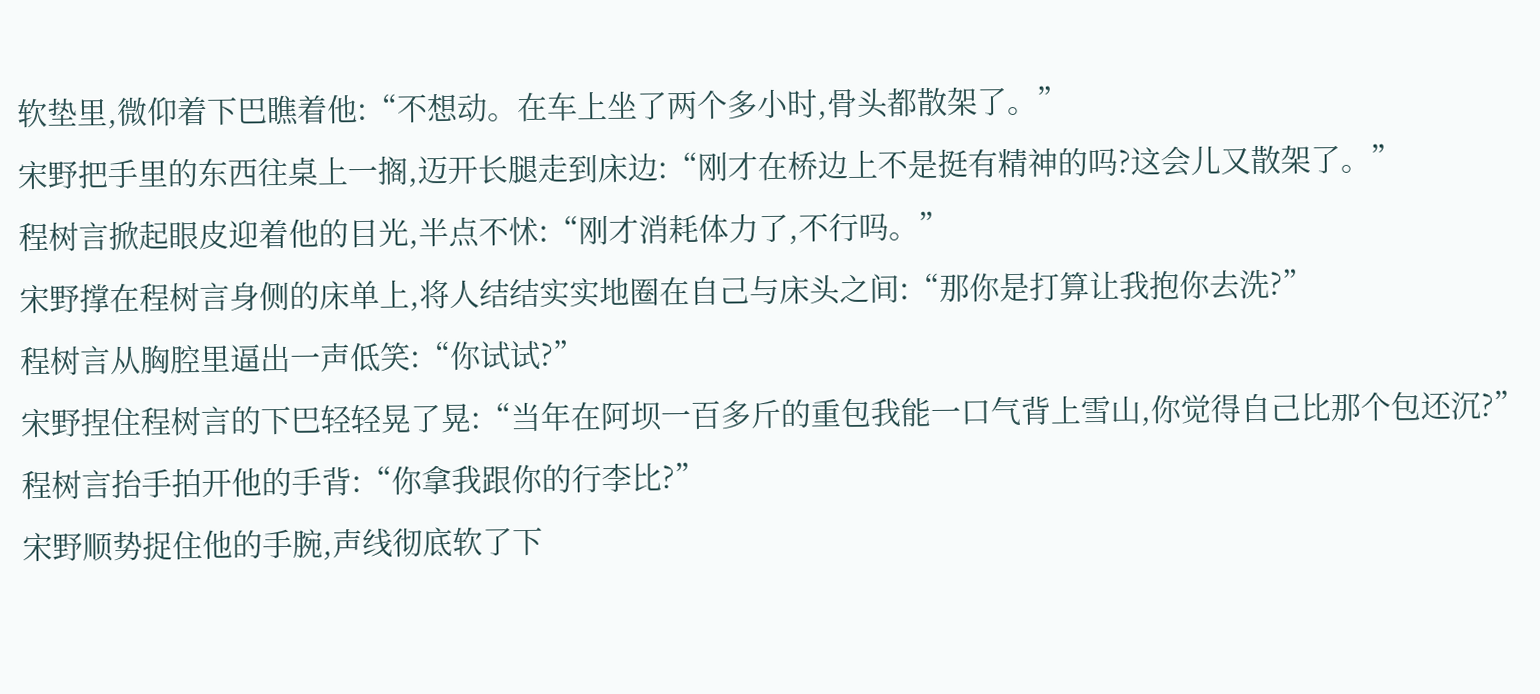软垫里,微仰着下巴瞧着他:“不想动。在车上坐了两个多小时,骨头都散架了。”
宋野把手里的东西往桌上一搁,迈开长腿走到床边:“刚才在桥边上不是挺有精神的吗?这会儿又散架了。”
程树言掀起眼皮迎着他的目光,半点不怵:“刚才消耗体力了,不行吗。”
宋野撑在程树言身侧的床单上,将人结结实实地圈在自己与床头之间:“那你是打算让我抱你去洗?”
程树言从胸腔里逼出一声低笑:“你试试?”
宋野捏住程树言的下巴轻轻晃了晃:“当年在阿坝一百多斤的重包我能一口气背上雪山,你觉得自己比那个包还沉?”
程树言抬手拍开他的手背:“你拿我跟你的行李比?”
宋野顺势捉住他的手腕,声线彻底软了下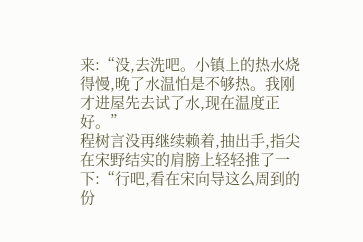来:“没,去洗吧。小镇上的热水烧得慢,晚了水温怕是不够热。我刚才进屋先去试了水,现在温度正好。”
程树言没再继续赖着,抽出手,指尖在宋野结实的肩膀上轻轻推了一下:“行吧,看在宋向导这么周到的份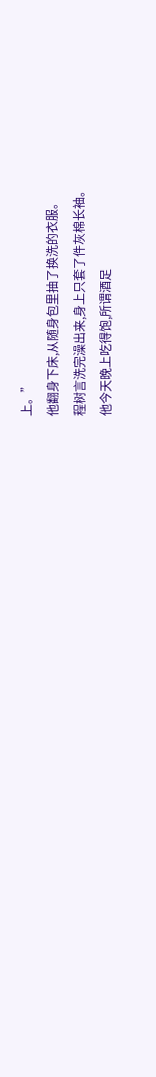上。”
他翻身下床,从随身包里抽了换洗的衣服。
程树言洗完澡出来,身上只套了件灰棉长袖。
他今天晚上吃得饱,所谓酒足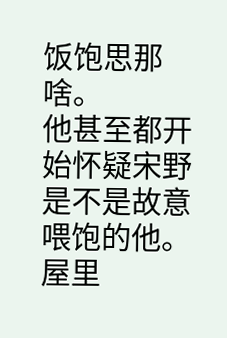饭饱思那啥。
他甚至都开始怀疑宋野是不是故意喂饱的他。
屋里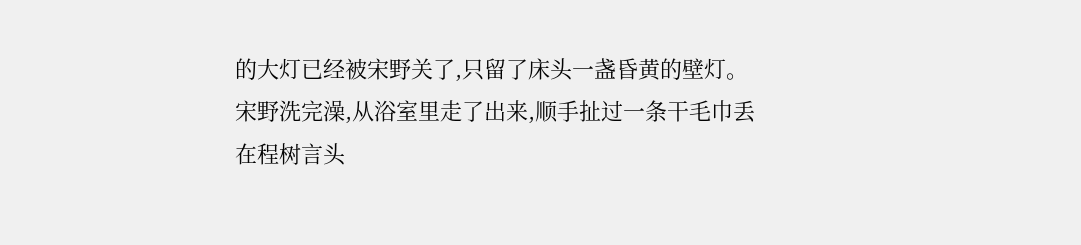的大灯已经被宋野关了,只留了床头一盏昏黄的壁灯。
宋野洗完澡,从浴室里走了出来,顺手扯过一条干毛巾丢在程树言头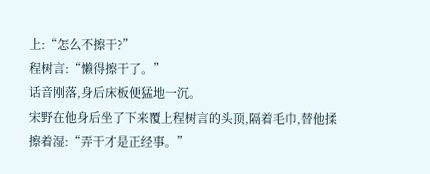上:“怎么不擦干?”
程树言:“懒得擦干了。”
话音刚落,身后床板便猛地一沉。
宋野在他身后坐了下来覆上程树言的头顶,隔着毛巾,替他揉擦着湿:“弄干才是正经事。”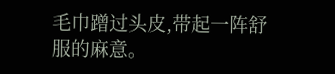毛巾蹭过头皮,带起一阵舒服的麻意。